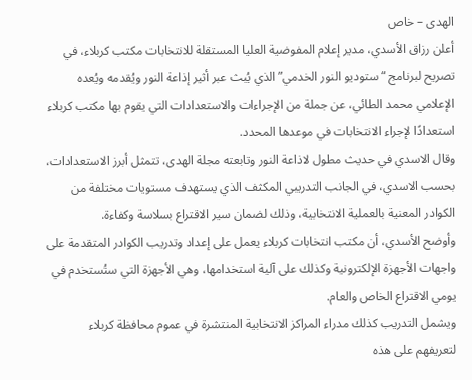الهدى – خاص
أعلن رزاق الأسدي، مدير إعلام المفوضية العليا المستقلة للانتخابات مكتب كربلاء، في تصريح لبرنامج “ستوديو النور الخدمي” الذي يُبث عبر أثير إذاعة النور ويُقدمه ويُعده الإعلامي محمد الطائي، عن جملة من الإجراءات والاستعدادات التي يقوم بها مكتب كربلاء استعدادًا لإجراء الانتخابات في موعدها المحدد.
وقال الاسدي في حديث مطول لاذاعة النور وتابعته مجلة الهدى، تتمثل أبرز الاستعدادات، بحسب الاسدي، في الجانب التدريبي المكثف الذي يستهدف مستويات مختلفة من الكوادر المعنية بالعملية الانتخابية، وذلك لضمان سير الاقتراع بسلاسة وكفاءة.
وأوضح الأسدي، أن مكتب انتخابات كربلاء يعمل على إعداد وتدريب الكوادر المتقدمة على واجهات الأجهزة الإلكترونية وكذلك على آلية استخدامها، وهي الأجهزة التي ستُستخدم في يومي الاقتراع الخاص والعام.
ويشمل التدريب كذلك مدراء المراكز الانتخابية المنتشرة في عموم محافظة كربلاء لتعريفهم على هذه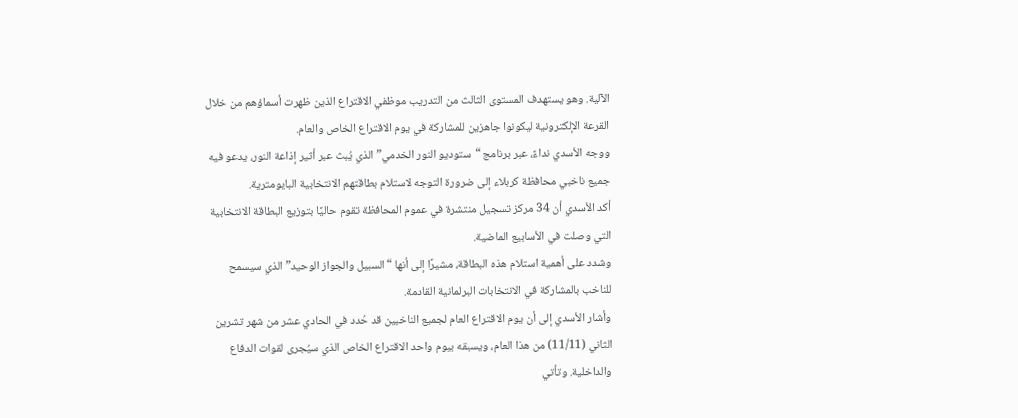الآلية. وهو يستهدف المستوى الثالث من التدريب موظفي الاقتراع الذين ظهرت أسماؤهم من خلال القرعة الإلكترونية ليكونوا جاهزين للمشاركة في يوم الاقتراع الخاص والعام.
ووجه الأسدي نداءً، عبر برنامج “ستوديو النور الخدمي” الذي يُبث عبر أثير إذاعة النور، يدعو فيه جميع ناخبي محافظة كربلاء إلى ضرورة التوجه لاستلام بطاقتهم الانتخابية البايومترية.
أكد الأسدي أن 34 مركز تسجيل منتشرة في عموم المحافظة تقوم حاليًا بتوزيع البطاقة الانتخابية التي وصلت في الأسابيع الماضية.
وشدد على أهمية استلام هذه البطاقة، مشيرًا إلى أنها “السبيل والجواز الوحيد” الذي سيسمح للناخب بالمشاركة في الانتخابات البرلمانية القادمة.
وأشار الأسدي إلى أن يوم الاقتراع العام لجميع الناخبين قد حُدد في الحادي عشر من شهر تشرين الثاني (11/11) من هذا العام، ويسبقه بيوم واحد الاقتراع الخاص الذي سيُجرى لقوات الدفاع والداخلية. وتأتي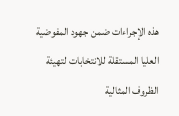هذه الإجراءات ضمن جهود المفوضية العليا المستقلة للانتخابات لتهيئة الظروف المثالية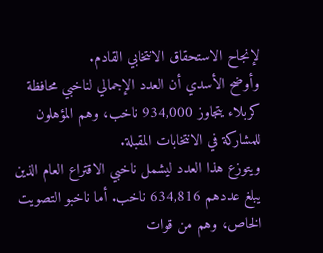لإنجاح الاستحقاق الانتخابي القادم.
وأوضح الأسدي أن العدد الإجمالي لناخبي محافظة كربلاء يتجاوز 934,000 ناخب، وهم المؤهلون للمشاركة في الانتخابات المقبلة.
ويتوزع هذا العدد ليشمل ناخبي الاقتراع العام الذين يبلغ عددهم 634,816 ناخب. أما ناخبو التصويت الخاص، وهم من قوات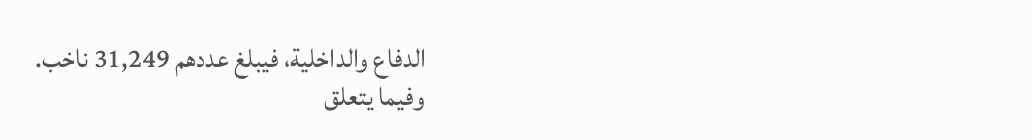الدفاع والداخلية، فيبلغ عددهم 31,249 ناخب.
وفيما يتعلق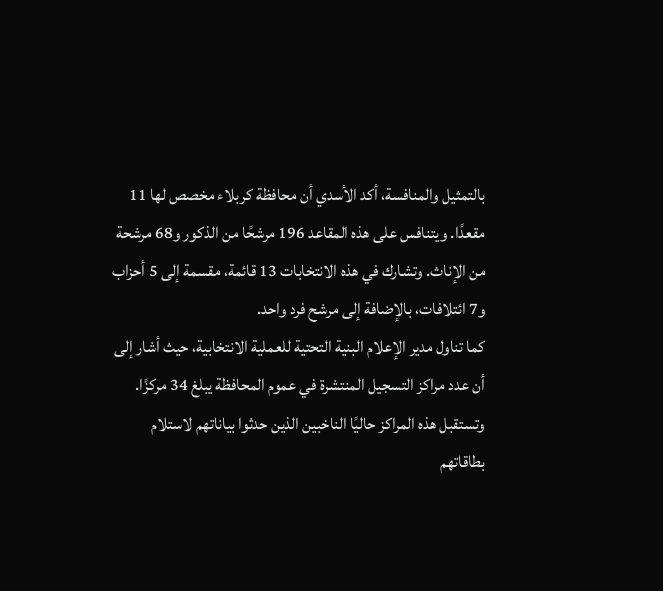بالتمثيل والمنافسة، أكد الأسدي أن محافظة كربلاء مخصص لها 11 مقعدًا. ويتنافس على هذه المقاعد 196 مرشحًا من الذكور و68 مرشحة من الإناث. وتشارك في هذه الانتخابات 13 قائمة، مقسمة إلى 5 أحزاب و7 ائتلافات، بالإضافة إلى مرشح فرد واحد.
كما تناول مدير الإعلام البنية التحتية للعملية الانتخابية، حيث أشار إلى أن عدد مراكز التسجيل المنتشرة في عموم المحافظة يبلغ 34 مركزًا.
وتستقبل هذه المراكز حاليًا الناخبين الذين حدثوا بياناتهم لاستلام بطاقاتهم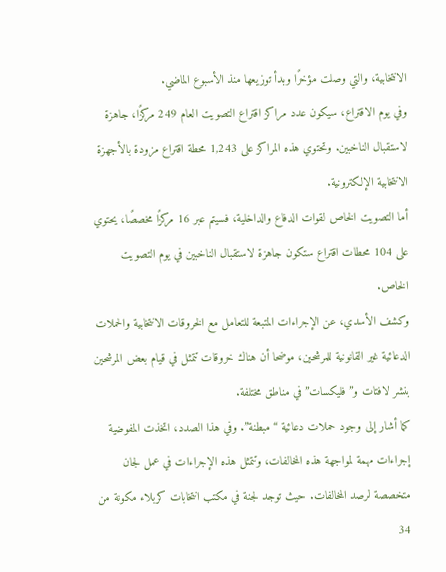الانتخابية، والتي وصلت مؤخرًا وبدأ توزيعها منذ الأسبوع الماضي.
وفي يوم الاقتراع، سيكون عدد مراكز اقتراع التصويت العام 249 مركزًا، جاهزة لاستقبال الناخبين. وتحتوي هذه المراكز على 1,243 محطة اقتراع مزودة بالأجهزة الانتخابية الإلكترونية.
أما التصويت الخاص لقوات الدفاع والداخلية، فسيتم عبر 16 مركزًا مخصصًا، يحتوي على 104 محطات اقتراع ستكون جاهزة لاستقبال الناخبين في يوم التصويت الخاص.
وكشف الأسدي، عن الإجراءات المتبعة للتعامل مع الخروقات الانتخابية والحملات الدعائية غير القانونية للمرشحين، موضحا أن هناك خروقات تتمثل في قيام بعض المرشحين بنشر لافتات و”فليكسات” في مناطق مختلفة.
كما أشار إلى وجود حملات دعائية “مبطنة”. وفي هذا الصدد، اتخذت المفوضية إجراءات مهمة لمواجهة هذه المخالفات، وتتمثل هذه الإجراءات في عمل لجان متخصصة لرصد المخالفات. حيث توجد لجنة في مكتب انتخابات كربلاء مكونة من 34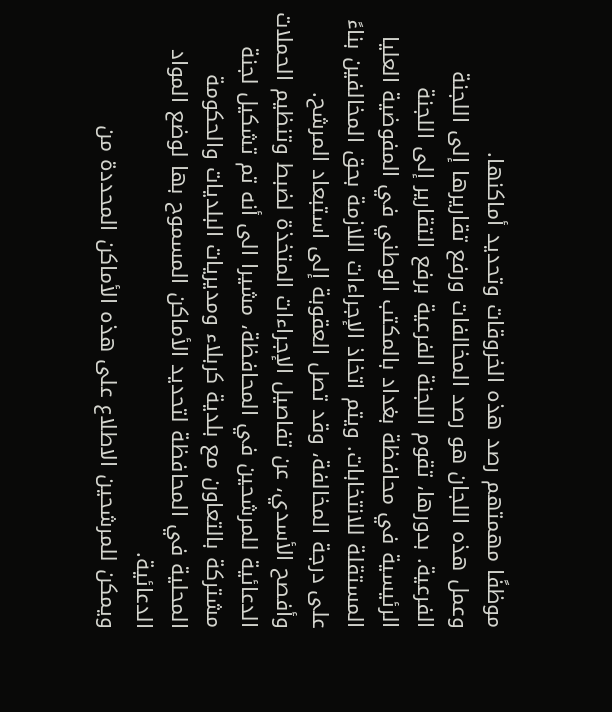موظفًا مهمتهم رصد هذه الخروقات وتحديد أماكنها.
وعمل هذه اللجان هو رصد المخالفات ورفع تقاريرها إلى اللجنة الفرعية. بدورها، تقوم اللجنة الفرعية برفع التقارير إلى اللجنة الرئيسية في محافظة بغداد بالمكتب الوطني في المفوضية العليا المستقلة للانتخابات. ويتم اتخاذ الإجراءات اللازمة بحق المخالفين بناءً على درجة المخالفة، وقد تصل العقوبة إلى استبعاد المرشح.
وأفصح الأسدي، عن تفاصيل الإجراءات المتخذة لضبط وتنظيم الحملات الدعائية للمرشحين في المحافظة، مشيرا الى أنه تم تشكيل لجنة مشتركة بالتعاون مع بلدية كربلاء ومديريات البلديات والحكومة المحلية في المحافظة لتحديد الأماكن المسموح بها لوضع المواد الدعائية.
ويمكن للمرشحين الاطلاع على هذه الأماكن المحددة من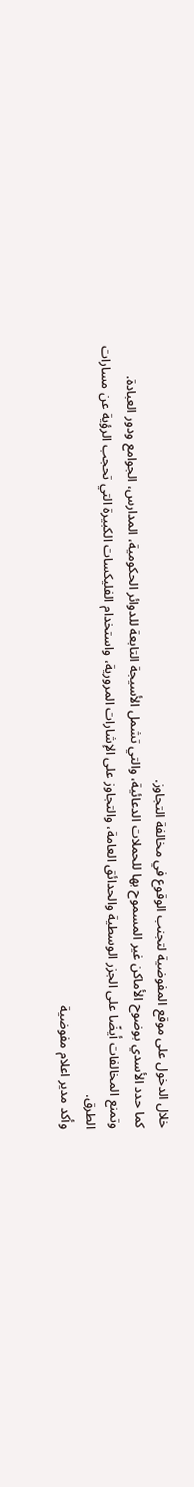خلال الدخول على موقع المفوضية لتجنب الوقوع في مخالفة التجاوز.
كما حدد الأسدي بوضوح الأماكن غير المسموح بها للحملات الدعائية، والتي تشمل الأسيجة التابعة للدوائر الحكومية، المدارس، الجوامع ودور العبادة.
وتمنع المخالفات أيضًا على الجزر الوسطية والحدائق العامة، والتجاوز على الإشارات المرورية، واستخدام الفليكسات الكبيرة التي تحجب الرؤية عن مسارات الطرق.
وأكد مدير اعلام مفوضية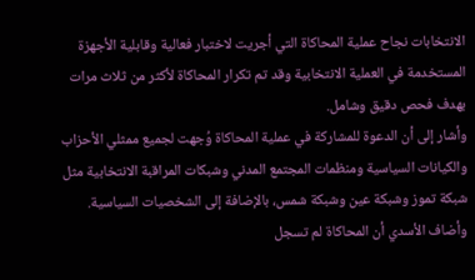الانتخابات نجاح عملية المحاكاة التي أجريت لاختبار فعالية وقابلية الأجهزة المستخدمة في العملية الانتخابية وقد تم تكرار المحاكاة لأكثر من ثلاث مرات بهدف فحص دقيق وشامل.
وأشار إلى أن الدعوة للمشاركة في عملية المحاكاة وُجهت لجميع ممثلي الأحزاب والكيانات السياسية ومنظمات المجتمع المدني وشبكات المراقبة الانتخابية مثل شبكة تموز وشبكة عين وشبكة شمس، بالإضافة إلى الشخصيات السياسية.
وأضاف الأسدي أن المحاكاة لم تسجل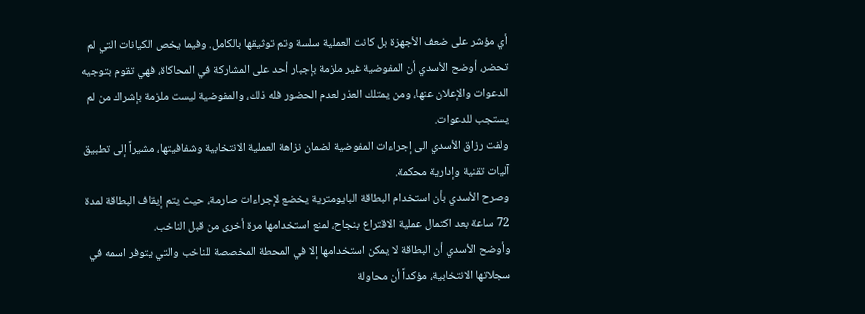أي مؤشر على ضعف الأجهزة بل كانت العملية سلسة وتم توثيقها بالكامل. وفيما يخص الكيانات التي لم تحضر، أوضح الأسدي أن المفوضية غير ملزمة بإجبار أحد على المشاركة في المحاكاة، فهي تقوم بتوجيه الدعوات والإعلان عنها، ومن يمتلك العذر لعدم الحضور فله ذلك، والمفوضية ليست ملزمة بإشراك من لم يستجب للدعوات.
ولفت رزاق الأسدي الى إجراءات المفوضية لضمان نزاهة العملية الانتخابية وشفافيتها، مشيراً إلى تطبيق آليات تقنية وإدارية محكمة.
وصرح الأسدي بأن استخدام البطاقة البايومترية يخضع لإجراءات صارمة، حيث يتم إيقاف البطاقة لمدة 72 ساعة بعد اكتمال عملية الاقتراع بنجاح، لمنع استخدامها مرة أخرى من قبل الناخب.
وأوضح الأسدي أن البطاقة لا يمكن استخدامها إلا في المحطة المخصصة للناخب والتي يتوفر اسمه في سجلاتها الانتخابية، مؤكداً أن محاولة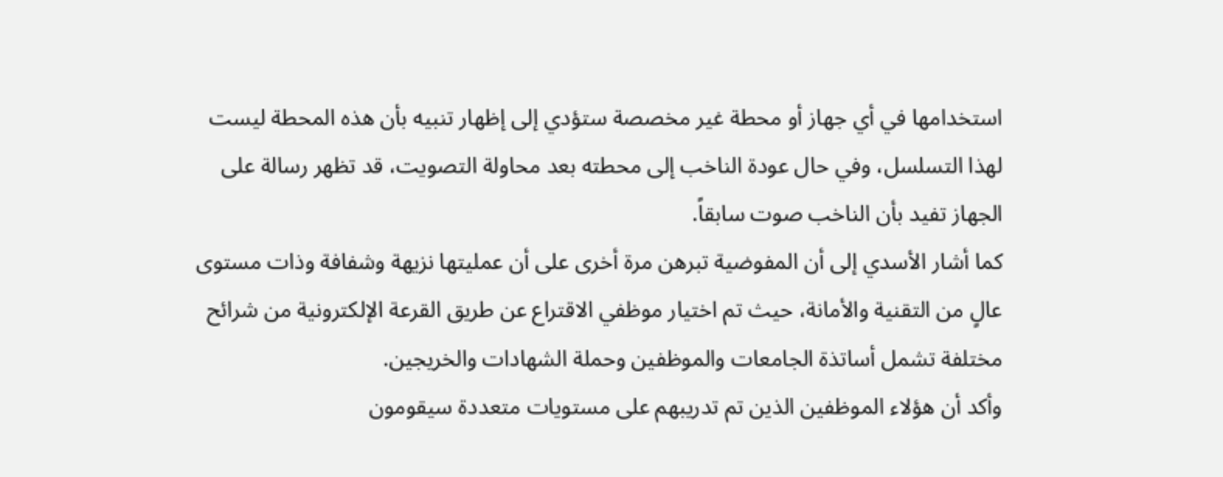استخدامها في أي جهاز أو محطة غير مخصصة ستؤدي إلى إظهار تنبيه بأن هذه المحطة ليست لهذا التسلسل، وفي حال عودة الناخب إلى محطته بعد محاولة التصويت، قد تظهر رسالة على الجهاز تفيد بأن الناخب صوت سابقاً.
كما أشار الأسدي إلى أن المفوضية تبرهن مرة أخرى على أن عمليتها نزيهة وشفافة وذات مستوى عالٍ من التقنية والأمانة، حيث تم اختيار موظفي الاقتراع عن طريق القرعة الإلكترونية من شرائح مختلفة تشمل أساتذة الجامعات والموظفين وحملة الشهادات والخريجين.
وأكد أن هؤلاء الموظفين الذين تم تدريبهم على مستويات متعددة سيقومون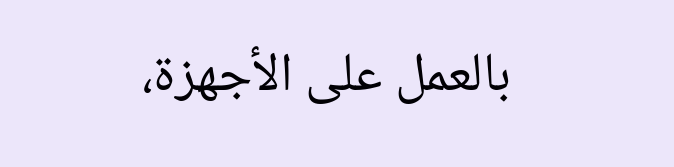بالعمل على الأجهزة،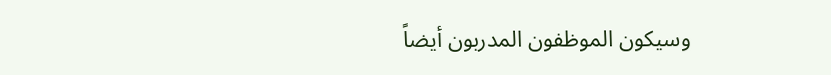وسيكون الموظفون المدربون أيضاً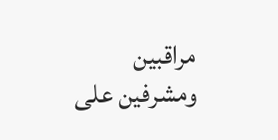مراقبين ومشرفين على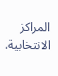المراكز الانتخابية.